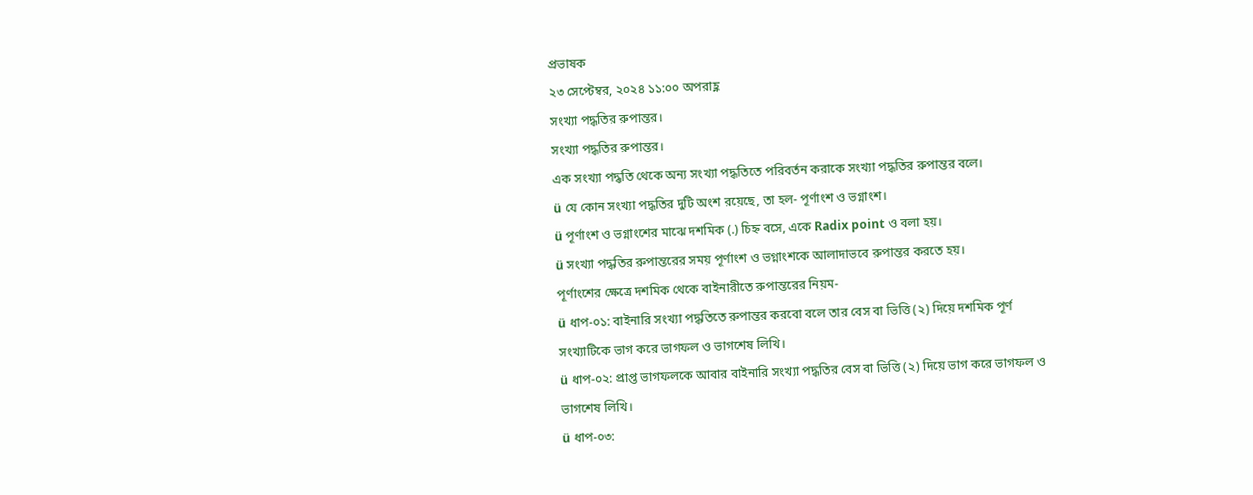প্রভাষক
২৩ সেপ্টেম্বর, ২০২৪ ১১:০০ অপরাহ্ণ
সংখ্যা পদ্ধতির রুপান্তর।
সংখ্যা পদ্ধতির রুপান্তর।
এক সংখ্যা পদ্ধতি থেকে অন্য সংখ্যা পদ্ধতিতে পরিবর্তন করাকে সংখ্যা পদ্ধতির রুপান্তর বলে।
ü যে কোন সংখ্যা পদ্ধতির দুটি অংশ রয়েছে, তা হল- পূর্ণাংশ ও ভগ্নাংশ।
ü পূর্ণাংশ ও ভগ্নাংশের মাঝে দশমিক (.) চিহ্ন বসে, একে Radix point ও বলা হয়।
ü সংখ্যা পদ্ধতির রুপান্তরের সময় পূর্ণাংশ ও ভগ্নাংশকে আলাদাভবে রুপান্তর করতে হয়।
পূর্ণাংশের ক্ষেত্রে দশমিক থেকে বাইনারীতে রুপান্তরের নিয়ম-
ü ধাপ-০১: বাইনারি সংখ্যা পদ্ধতিতে রুপান্তর করবো বলে তার বেস বা ভিত্তি (২) দিয়ে দশমিক পূর্ণ সংখ্যাটিকে ভাগ করে ভাগফল ও ভাগশেষ লিখি।
ü ধাপ-০২: প্রাপ্ত ভাগফলকে আবার বাইনারি সংখ্যা পদ্ধতির বেস বা ভিত্তি (২) দিয়ে ভাগ করে ভাগফল ও ভাগশেষ লিখি।
ü ধাপ-০৩: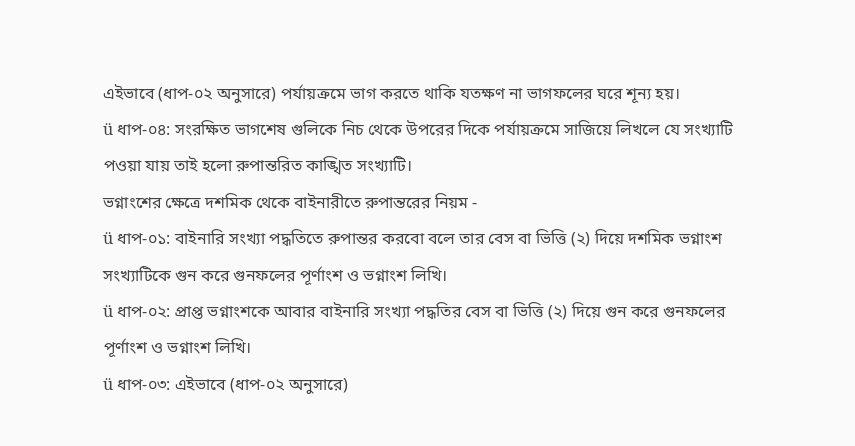এইভাবে (ধাপ-০২ অনুসারে) পর্যায়ক্রমে ভাগ করতে থাকি যতক্ষণ না ভাগফলের ঘরে শূন্য হয়।
ü ধাপ-০৪: সংরক্ষিত ভাগশেষ গুলিকে নিচ থেকে উপরের দিকে পর্যায়ক্রমে সাজিয়ে লিখলে যে সংখ্যাটি পওয়া যায় তাই হলো রুপান্তরিত কাঙ্খিত সংখ্যাটি।
ভগ্নাংশের ক্ষেত্রে দশমিক থেকে বাইনারীতে রুপান্তরের নিয়ম -
ü ধাপ-০১: বাইনারি সংখ্যা পদ্ধতিতে রুপান্তর করবো বলে তার বেস বা ভিত্তি (২) দিয়ে দশমিক ভগ্নাংশ সংখ্যাটিকে গুন করে গুনফলের পূর্ণাংশ ও ভগ্নাংশ লিখি।
ü ধাপ-০২: প্রাপ্ত ভগ্নাংশকে আবার বাইনারি সংখ্যা পদ্ধতির বেস বা ভিত্তি (২) দিয়ে গুন করে গুনফলের পূর্ণাংশ ও ভগ্নাংশ লিখি।
ü ধাপ-০৩: এইভাবে (ধাপ-০২ অনুসারে)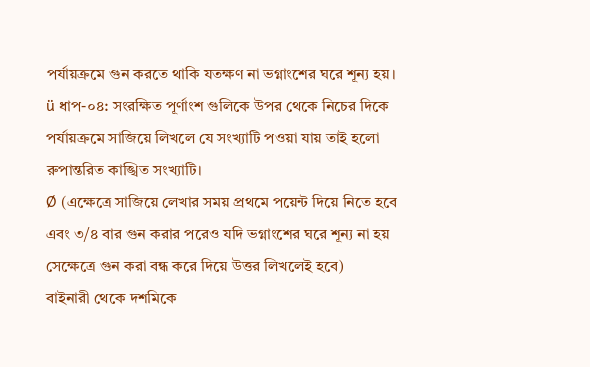পর্যায়ক্রমে গুন করতে থাকি যতক্ষণ না ভগ্নাংশের ঘরে শূন্য হয়।
ü ধাপ-০৪: সংরক্ষিত পূর্ণাংশ গুলিকে উপর থেকে নিচের দিকে পর্যায়ক্রমে সাজিয়ে লিখলে যে সংখ্যাটি পওয়া যায় তাই হলো রুপান্তরিত কাঙ্খিত সংখ্যাটি।
Ø (এক্ষেত্রে সাজিয়ে লেখার সময় প্রথমে পয়েন্ট দিয়ে নিতে হবে এবং ৩/৪ বার গুন করার পরেও যদি ভগ্নাংশের ঘরে শূন্য না হয় সেক্ষেত্রে গুন করা বন্ধ করে দিয়ে উত্তর লিখলেই হবে)
বাইনারী থেকে দশমিকে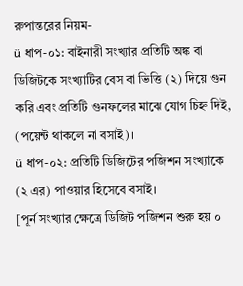রুপান্তরের নিয়ম-
ü ধাপ-০১: বাইনারী সংখ্যার প্রতিটি অঙ্ক বা ডিজিটকে সংখ্যাটির বেস বা ভিত্তি (২) দিয়ে গুন করি এবং প্রতিটি গুনফলের মাঝে যোগ চিহ্ন দিই, (পয়েন্ট থাকলে না বসাই)।
ü ধাপ-০২: প্রতিটি ডিজিটের পজিশন সংখ্যাকে (২ এর) পাওয়ার হিসেবে বসাই।
[পূর্ন সংখ্যার ক্ষেত্রে ডিজিট পজিশন শুরু হয় ০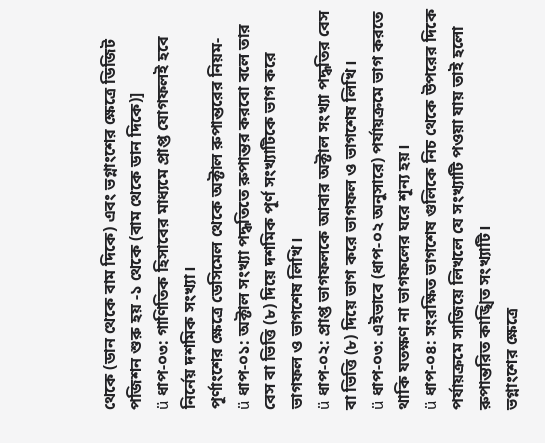থেকে (ডান থেকে বাম দিকে) এবং ভগ্নাংশের ক্ষেত্রে ডিজিট পজিশন শুরু হয় -১ থেকে (বাম থেকে ডান দিকে)]
ü ধাপ-০৩: গাণিতিক হিসাবের মাধ্যমে প্রাপ্ত যোগফলই হবে নির্নেয় দশমিক সংখ্যা।
পূর্ণাংশের ক্ষেত্রে ডেসিমেল থেকে অক্টাল রুপান্তরের নিয়ম-
ü ধাপ-০১: অক্টাল সংখ্যা পদ্ধতিতে রুপান্তর করবো বলে তার বেস বা ভিত্তি (৮) দিয়ে দশমিক পূর্ণ সংখ্যাটিকে ভাগ করে ভাগফল ও ভাগশেষ লিখি।
ü ধাপ-০২: প্রাপ্ত ভাগফলকে আবার অক্টাল সংখ্যা পদ্ধতির বেস বা ভিত্তি (৮) দিয়ে ভাগ করে ভাগফল ও ভাগশেষ লিখি।
ü ধাপ-০৩: এইভাবে (ধাপ-০২ অনুসারে) পর্যায়ক্রমে ভাগ করতে থাকি যতক্ষণ না ভাগফলের ঘরে শূন্য হয়।
ü ধাপ-০৪: সংরক্ষিত ভাগশেষ গুলিকে নিচ থেকে উপরের দিকে পর্যায়ক্রমে সাজিয়ে লিখলে যে সংখ্যাটি পওয়া যায় তাই হলো রুপান্তরিত কাঙ্খিত সংখ্যাটি।
ভগ্নাংশের ক্ষেত্রে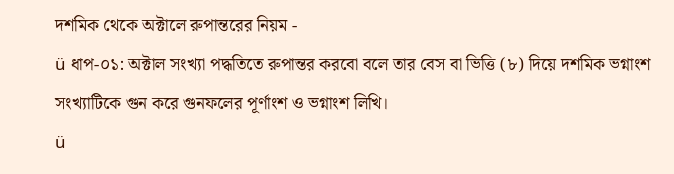দশমিক থেকে অক্টালে রুপান্তরের নিয়ম -
ü ধাপ-০১: অক্টাল সংখ্যা পদ্ধতিতে রুপান্তর করবো বলে তার বেস বা ভিত্তি (৮) দিয়ে দশমিক ভগ্নাংশ সংখ্যাটিকে গুন করে গুনফলের পূর্ণাংশ ও ভগ্নাংশ লিখি।
ü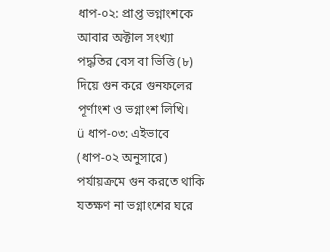ধাপ-০২: প্রাপ্ত ভগ্নাংশকে আবার অক্টাল সংখ্যা পদ্ধতির বেস বা ভিত্তি (৮) দিয়ে গুন করে গুনফলের পূর্ণাংশ ও ভগ্নাংশ লিখি।
ü ধাপ-০৩: এইভাবে (ধাপ-০২ অনুসারে) পর্যায়ক্রমে গুন করতে থাকি যতক্ষণ না ভগ্নাংশের ঘরে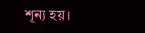শূন্য হয়।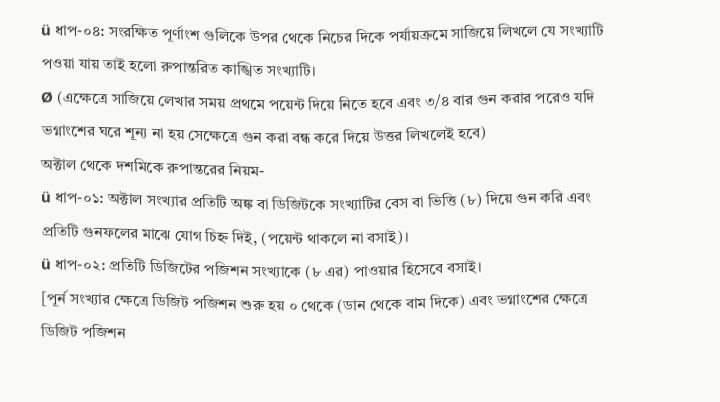ü ধাপ-০৪: সংরক্ষিত পূর্ণাংশ গুলিকে উপর থেকে নিচের দিকে পর্যায়ক্রমে সাজিয়ে লিখলে যে সংখ্যাটি পওয়া যায় তাই হলো রুপান্তরিত কাঙ্খিত সংখ্যাটি।
Ø (এক্ষেত্রে সাজিয়ে লেখার সময় প্রথমে পয়েন্ট দিয়ে নিতে হবে এবং ৩/৪ বার গুন করার পরেও যদি ভগ্নাংশের ঘরে শূন্য না হয় সেক্ষেত্রে গুন করা বন্ধ করে দিয়ে উত্তর লিখলেই হবে)
অক্টাল থেকে দশমিকে রুপান্তরের নিয়ম-
ü ধাপ-০১: অক্টাল সংখ্যার প্রতিটি অঙ্ক বা ডিজিটকে সংখ্যাটির বেস বা ভিত্তি (৮) দিয়ে গুন করি এবং প্রতিটি গুনফলের মাঝে যোগ চিহ্ন দিই, (পয়েন্ট থাকলে না বসাই)।
ü ধাপ-০২: প্রতিটি ডিজিটের পজিশন সংখ্যাকে (৮ এর) পাওয়ার হিসেবে বসাই।
[পূর্ন সংখ্যার ক্ষেত্রে ডিজিট পজিশন শুরু হয় ০ থেকে (ডান থেকে বাম দিকে) এবং ভগ্নাংশের ক্ষেত্রে ডিজিট পজিশন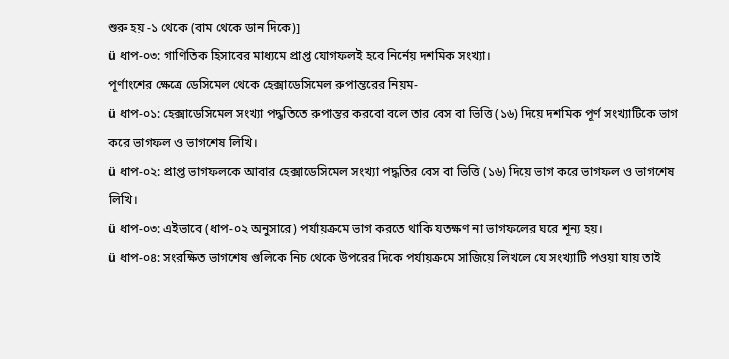শুরু হয় -১ থেকে (বাম থেকে ডান দিকে)]
ü ধাপ-০৩: গাণিতিক হিসাবের মাধ্যমে প্রাপ্ত যোগফলই হবে নির্নেয় দশমিক সংখ্যা।
পূর্ণাংশের ক্ষেত্রে ডেসিমেল থেকে হেক্সাডেসিমেল রুপান্তরের নিয়ম-
ü ধাপ-০১: হেক্সাডেসিমেল সংখ্যা পদ্ধতিতে রুপান্তর করবো বলে তার বেস বা ভিত্তি (১৬) দিয়ে দশমিক পূর্ণ সংখ্যাটিকে ভাগ করে ভাগফল ও ভাগশেষ লিখি।
ü ধাপ-০২: প্রাপ্ত ভাগফলকে আবার হেক্সাডেসিমেল সংখ্যা পদ্ধতির বেস বা ভিত্তি (১৬) দিয়ে ভাগ করে ভাগফল ও ভাগশেষ লিখি।
ü ধাপ-০৩: এইভাবে (ধাপ-০২ অনুসারে) পর্যায়ক্রমে ভাগ করতে থাকি যতক্ষণ না ভাগফলের ঘরে শূন্য হয়।
ü ধাপ-০৪: সংরক্ষিত ভাগশেষ গুলিকে নিচ থেকে উপরের দিকে পর্যায়ক্রমে সাজিয়ে লিখলে যে সংখ্যাটি পওয়া যায় তাই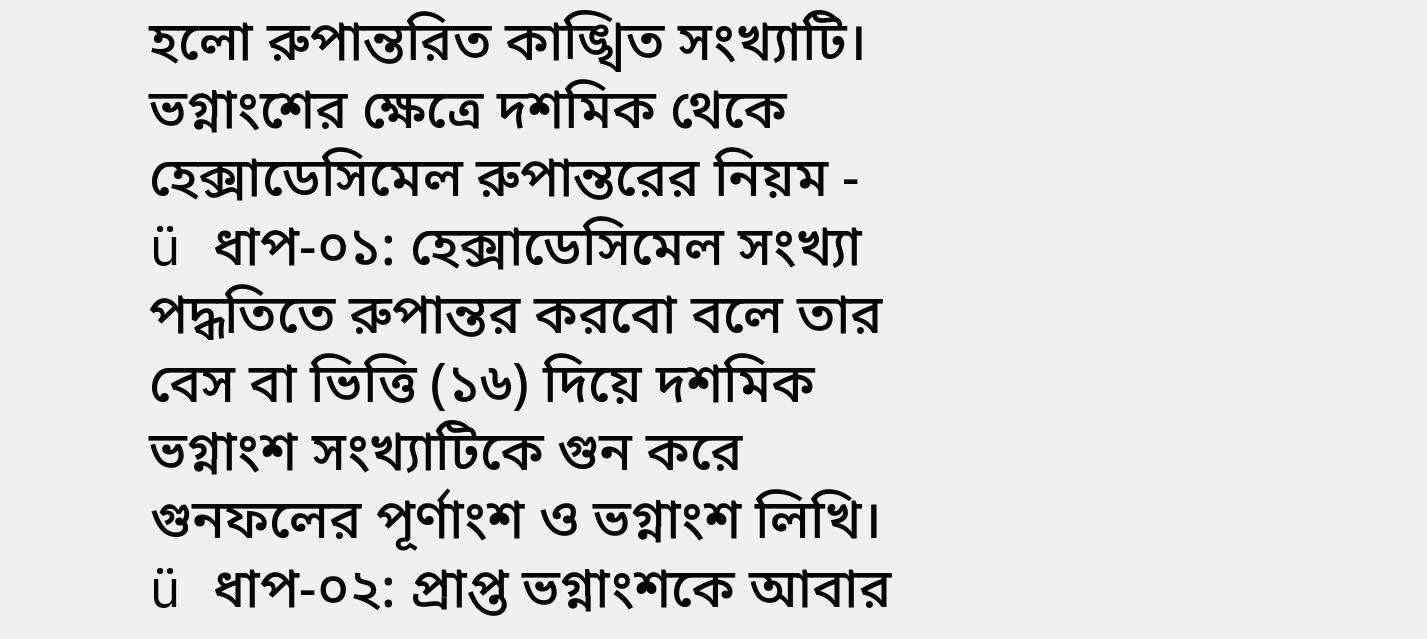হলো রুপান্তরিত কাঙ্খিত সংখ্যাটি।
ভগ্নাংশের ক্ষেত্রে দশমিক থেকে হেক্সাডেসিমেল রুপান্তরের নিয়ম -
ü ধাপ-০১: হেক্সাডেসিমেল সংখ্যা পদ্ধতিতে রুপান্তর করবো বলে তার বেস বা ভিত্তি (১৬) দিয়ে দশমিক ভগ্নাংশ সংখ্যাটিকে গুন করে গুনফলের পূর্ণাংশ ও ভগ্নাংশ লিখি।
ü ধাপ-০২: প্রাপ্ত ভগ্নাংশকে আবার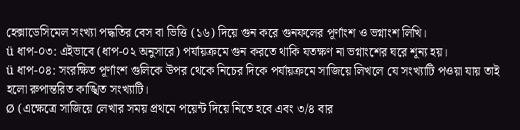হেক্সাডেসিমেল সংখ্যা পদ্ধতির বেস বা ভিত্তি (১৬) দিয়ে গুন করে গুনফলের পূর্ণাংশ ও ভগ্নাংশ লিখি।
ü ধাপ-০৩: এইভাবে (ধাপ-০২ অনুসারে) পর্যায়ক্রমে গুন করতে থাকি যতক্ষণ না ভগ্নাংশের ঘরে শূন্য হয়।
ü ধাপ-০৪: সংরক্ষিত পূর্ণাংশ গুলিকে উপর থেকে নিচের দিকে পর্যায়ক্রমে সাজিয়ে লিখলে যে সংখ্যাটি পওয়া যায় তাই হলো রুপান্তরিত কাঙ্খিত সংখ্যাটি।
Ø (এক্ষেত্রে সাজিয়ে লেখার সময় প্রথমে পয়েন্ট দিয়ে নিতে হবে এবং ৩/৪ বার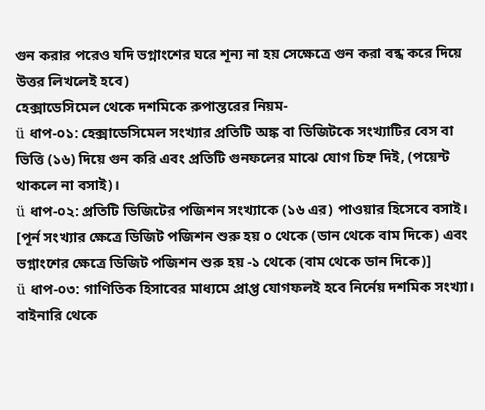গুন করার পরেও যদি ভগ্নাংশের ঘরে শূন্য না হয় সেক্ষেত্রে গুন করা বন্ধ করে দিয়ে উত্তর লিখলেই হবে)
হেক্সাডেসিমেল থেকে দশমিকে রুপান্তরের নিয়ম-
ü ধাপ-০১: হেক্সাডেসিমেল সংখ্যার প্রতিটি অঙ্ক বা ডিজিটকে সংখ্যাটির বেস বা ভিত্তি (১৬) দিয়ে গুন করি এবং প্রতিটি গুনফলের মাঝে যোগ চিহ্ন দিই, (পয়েন্ট থাকলে না বসাই)।
ü ধাপ-০২: প্রতিটি ডিজিটের পজিশন সংখ্যাকে (১৬ এর) পাওয়ার হিসেবে বসাই।
[পূর্ন সংখ্যার ক্ষেত্রে ডিজিট পজিশন শুরু হয় ০ থেকে (ডান থেকে বাম দিকে) এবং ভগ্নাংশের ক্ষেত্রে ডিজিট পজিশন শুরু হয় -১ থেকে (বাম থেকে ডান দিকে)]
ü ধাপ-০৩: গাণিতিক হিসাবের মাধ্যমে প্রাপ্ত যোগফলই হবে নির্নেয় দশমিক সংখ্যা।
বাইনারি থেকে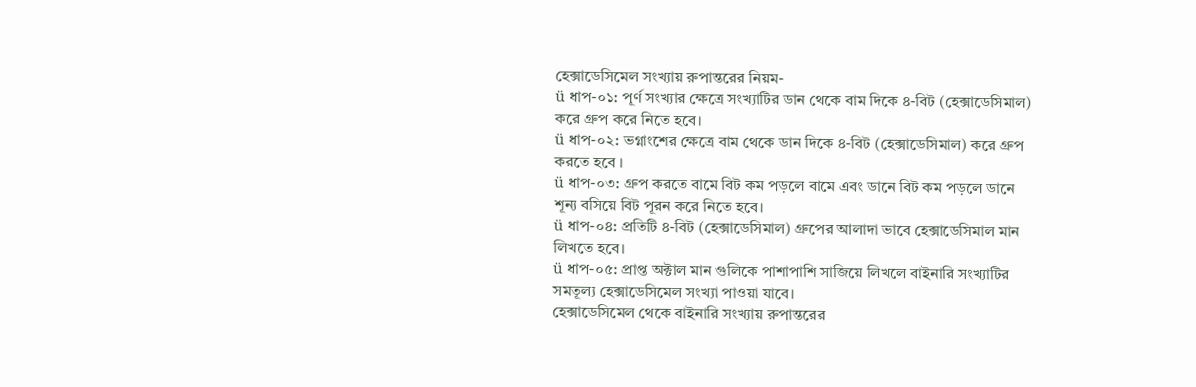হেক্সাডেসিমেল সংখ্যায় রুপান্তরের নিয়ম-
ü ধাপ-০১: পূর্ণ সংখ্যার ক্ষেত্রে সংখ্যাটির ডান থেকে বাম দিকে ৪-বিট (হেক্সাডেসিমাল) করে গ্রুপ করে নিতে হবে।
ü ধাপ-০২: ভগ্নাংশের ক্ষেত্রে বাম থেকে ডান দিকে ৪-বিট (হেক্সাডেসিমাল) করে গ্রুপ করতে হবে ।
ü ধাপ-০৩: গ্রুপ করতে বামে বিট কম পড়লে বামে এবং ডানে বিট কম পড়লে ডানে শূন্য বসিয়ে বিট পূরন করে নিতে হবে।
ü ধাপ-০৪: প্রতিটি ৪-বিট (হেক্সাডেসিমাল) গ্রুপের আলাদা ভাবে হেক্সাডেসিমাল মান লিখতে হবে।
ü ধাপ-০৫: প্রাপ্ত অক্টাল মান গুলিকে পাশাপাশি সাজিয়ে লিখলে বাইনারি সংখ্যাটির সমতূল্য হেক্সাডেসিমেল সংখ্যা পাওয়া যাবে।
হেক্সাডেসিমেল থেকে বাইনারি সংখ্যায় রুপান্তরের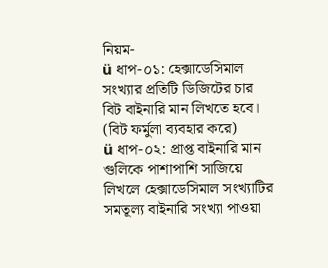নিয়ম-
ü ধাপ-০১: হেক্সাডেসিমাল সংখ্যার প্রতিটি ডিজিটের চার বিট বাইনারি মান লিখতে হবে। (বিট ফর্মুলা ব্যবহার করে)
ü ধাপ-০২: প্রাপ্ত বাইনারি মান গুলিকে পাশাপাশি সাজিয়ে লিখলে হেক্সাডেসিমাল সংখ্যাটির সমতূল্য বাইনারি সংখ্যা পাওয়া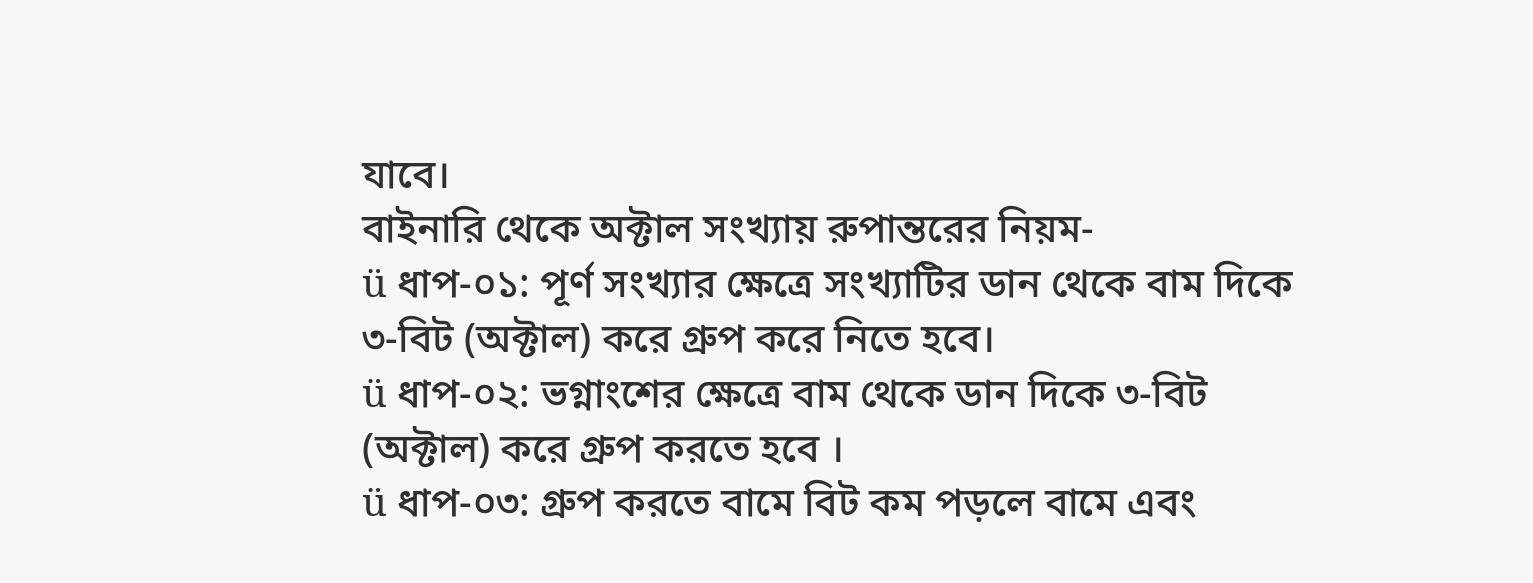যাবে।
বাইনারি থেকে অক্টাল সংখ্যায় রুপান্তরের নিয়ম-
ü ধাপ-০১: পূর্ণ সংখ্যার ক্ষেত্রে সংখ্যাটির ডান থেকে বাম দিকে ৩-বিট (অক্টাল) করে গ্রুপ করে নিতে হবে।
ü ধাপ-০২: ভগ্নাংশের ক্ষেত্রে বাম থেকে ডান দিকে ৩-বিট (অক্টাল) করে গ্রুপ করতে হবে ।
ü ধাপ-০৩: গ্রুপ করতে বামে বিট কম পড়লে বামে এবং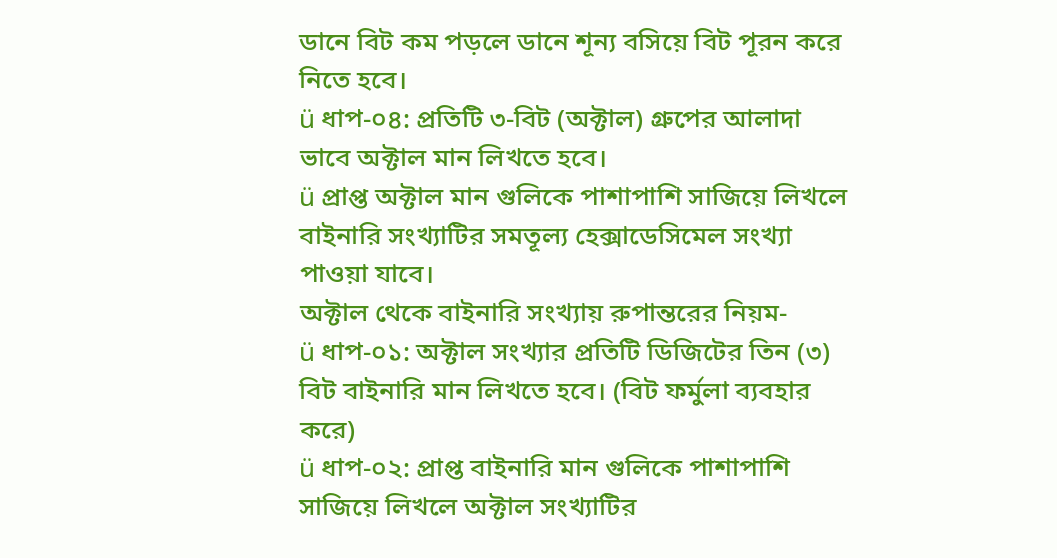ডানে বিট কম পড়লে ডানে শূন্য বসিয়ে বিট পূরন করে নিতে হবে।
ü ধাপ-০৪: প্রতিটি ৩-বিট (অক্টাল) গ্রুপের আলাদা ভাবে অক্টাল মান লিখতে হবে।
ü প্রাপ্ত অক্টাল মান গুলিকে পাশাপাশি সাজিয়ে লিখলে বাইনারি সংখ্যাটির সমতূল্য হেক্সাডেসিমেল সংখ্যা পাওয়া যাবে।
অক্টাল থেকে বাইনারি সংখ্যায় রুপান্তরের নিয়ম-
ü ধাপ-০১: অক্টাল সংখ্যার প্রতিটি ডিজিটের তিন (৩) বিট বাইনারি মান লিখতে হবে। (বিট ফর্মুলা ব্যবহার করে)
ü ধাপ-০২: প্রাপ্ত বাইনারি মান গুলিকে পাশাপাশি সাজিয়ে লিখলে অক্টাল সংখ্যাটির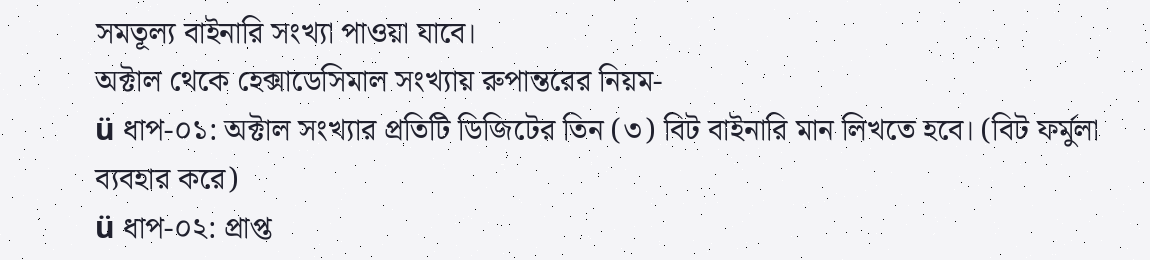সমতূল্য বাইনারি সংখ্যা পাওয়া যাবে।
অক্টাল থেকে হেক্সাডেসিমাল সংখ্যায় রুপান্তরের নিয়ম-
ü ধাপ-০১: অক্টাল সংখ্যার প্রতিটি ডিজিটের তিন (৩) বিট বাইনারি মান লিখতে হবে। (বিট ফর্মুলা ব্যবহার করে)
ü ধাপ-০২: প্রাপ্ত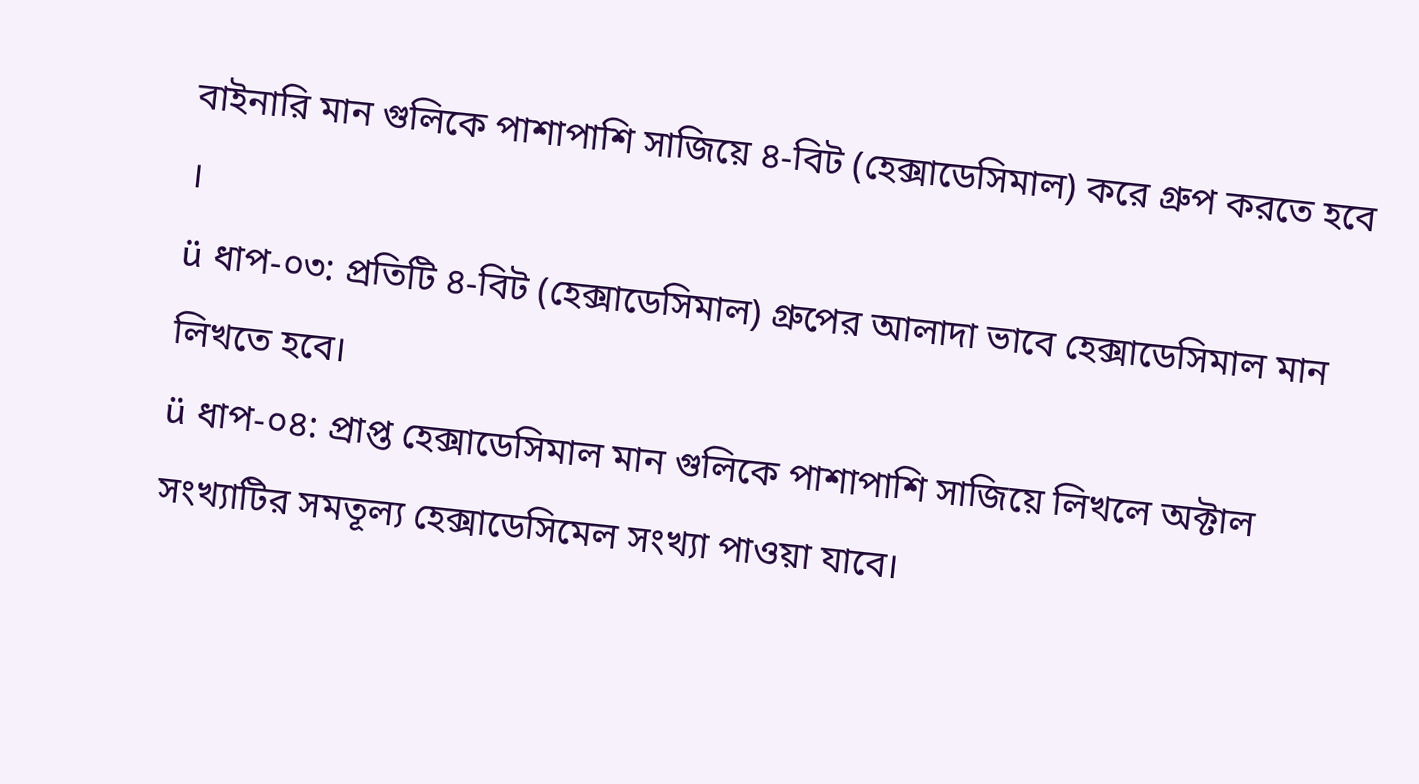বাইনারি মান গুলিকে পাশাপাশি সাজিয়ে ৪-বিট (হেক্সাডেসিমাল) করে গ্রুপ করতে হবে ।
ü ধাপ-০৩: প্রতিটি ৪-বিট (হেক্সাডেসিমাল) গ্রুপের আলাদা ভাবে হেক্সাডেসিমাল মান লিখতে হবে।
ü ধাপ-০৪: প্রাপ্ত হেক্সাডেসিমাল মান গুলিকে পাশাপাশি সাজিয়ে লিখলে অক্টাল সংখ্যাটির সমতূল্য হেক্সাডেসিমেল সংখ্যা পাওয়া যাবে।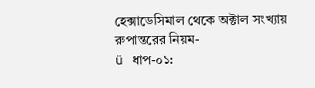হেক্সাডেসিমাল থেকে অক্টাল সংখ্যায় রুপান্তরের নিয়ম-
ü ধাপ-০১: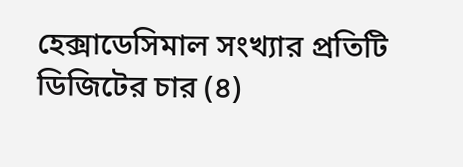হেক্সাডেসিমাল সংখ্যার প্রতিটি ডিজিটের চার (৪)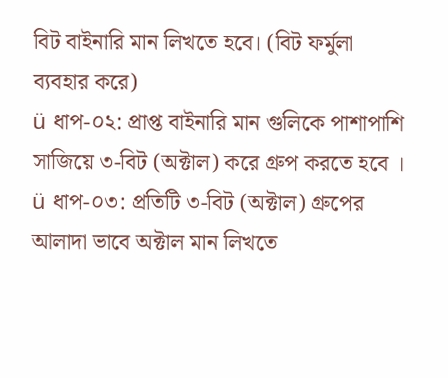বিট বাইনারি মান লিখতে হবে। (বিট ফর্মুলা ব্যবহার করে)
ü ধাপ-০২: প্রাপ্ত বাইনারি মান গুলিকে পাশাপাশি সাজিয়ে ৩-বিট (অক্টাল) করে গ্রুপ করতে হবে ।
ü ধাপ-০৩: প্রতিটি ৩-বিট (অক্টাল) গ্রুপের আলাদা ভাবে অক্টাল মান লিখতে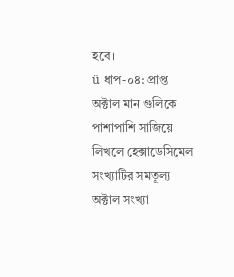হবে।
ü ধাপ-০৪: প্রাপ্ত অক্টাল মান গুলিকে পাশাপাশি সাজিয়ে লিখলে হেক্সাডেসিমেল সংখ্যাটির সমতূল্য অক্টাল সংখ্যা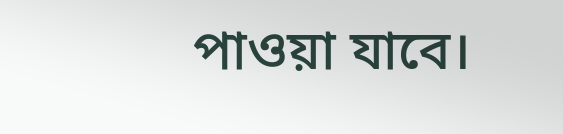পাওয়া যাবে।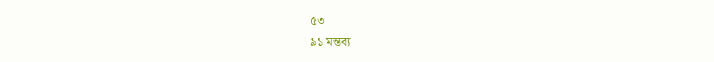৫৩
৯১ মন্তব্য